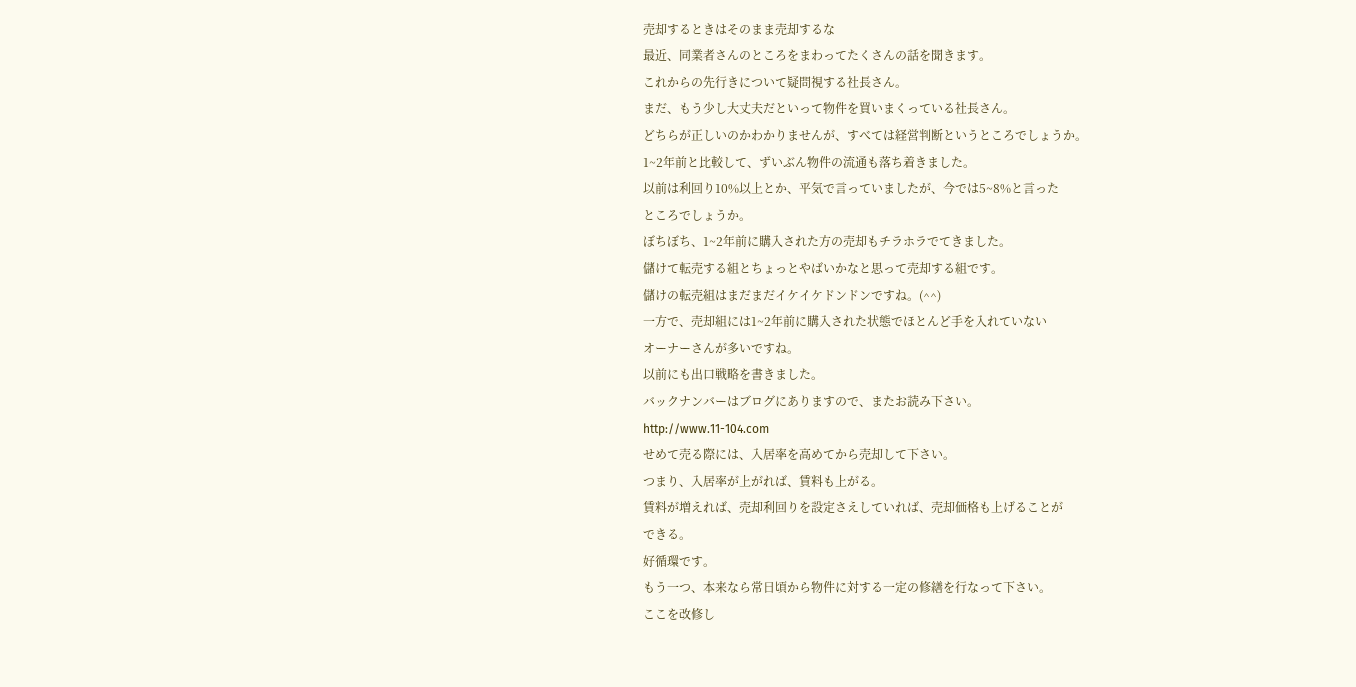売却するときはそのまま売却するな
最近、同業者さんのところをまわってたくさんの話を聞きます。
これからの先行きについて疑問視する社長さん。
まだ、もう少し大丈夫だといって物件を買いまくっている社長さん。
どちらが正しいのかわかりませんが、すべては経営判断というところでしょうか。
1~2年前と比較して、ずいぶん物件の流通も落ち着きました。
以前は利回り10%以上とか、平気で言っていましたが、今では5~8%と言った
ところでしょうか。
ぼちぼち、1~2年前に購入された方の売却もチラホラでてきました。
儲けて転売する組とちょっとやばいかなと思って売却する組です。
儲けの転売組はまだまだイケイケドンドンですね。(^^)
一方で、売却組には1~2年前に購入された状態でほとんど手を入れていない
オーナーさんが多いですね。
以前にも出口戦略を書きました。
バックナンバーはブログにありますので、またお読み下さい。
http://www.11-104.com
せめて売る際には、入居率を高めてから売却して下さい。
つまり、入居率が上がれば、賃料も上がる。
賃料が増えれば、売却利回りを設定さえしていれば、売却価格も上げることが
できる。
好循環です。
もう一つ、本来なら常日頃から物件に対する一定の修繕を行なって下さい。
ここを改修し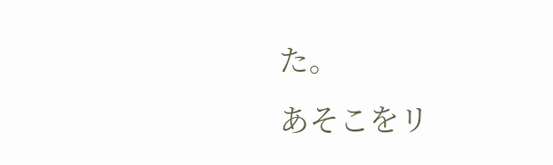た。
あそこをリ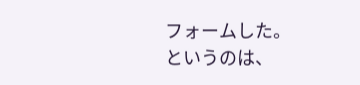フォームした。
というのは、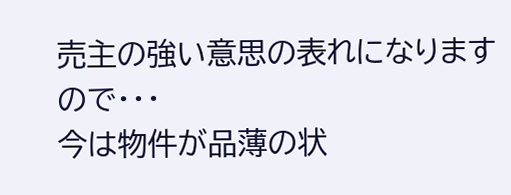売主の強い意思の表れになりますので・・・
今は物件が品薄の状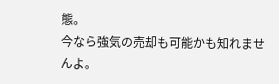態。
今なら強気の売却も可能かも知れませんよ。